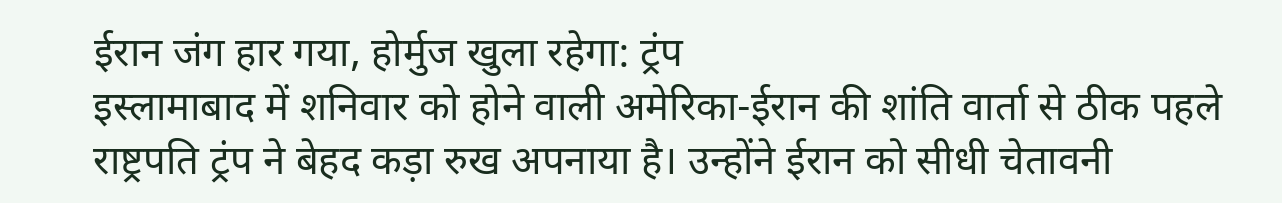ईरान जंग हार गया, होर्मुज खुला रहेगा: ट्रंप
इस्लामाबाद में शनिवार को होने वाली अमेरिका-ईरान की शांति वार्ता से ठीक पहले राष्ट्रपति ट्रंप ने बेहद कड़ा रुख अपनाया है। उन्होंने ईरान को सीधी चेतावनी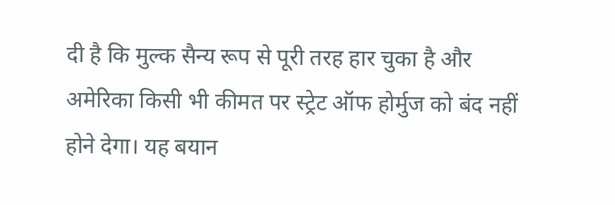दी है कि मुल्क सैन्य रूप से पूरी तरह हार चुका है और अमेरिका किसी भी कीमत पर स्ट्रेट ऑफ होर्मुज को बंद नहीं होने देगा। यह बयान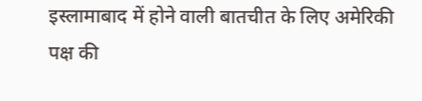इस्लामाबाद में होने वाली बातचीत के लिए अमेरिकी पक्ष की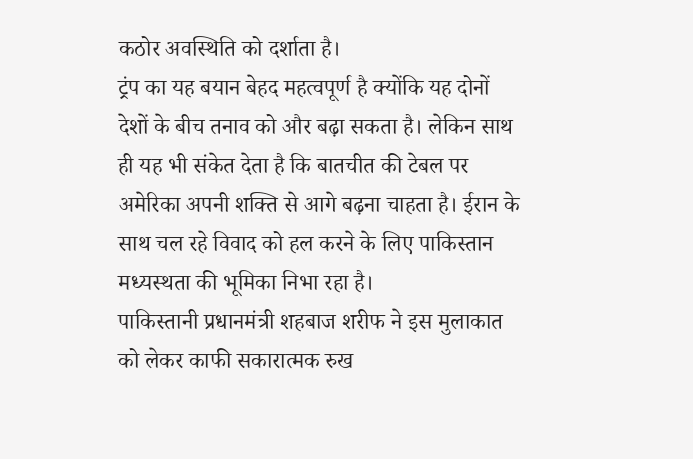कठोर अवस्थिति को दर्शाता है।
ट्रंप का यह बयान बेहद महत्वपूर्ण है क्योंकि यह दोनों देशों के बीच तनाव को और बढ़ा सकता है। लेकिन साथ ही यह भी संकेत देता है कि बातचीत की टेबल पर अमेरिका अपनी शक्ति से आगे बढ़ना चाहता है। ईरान के साथ चल रहे विवाद को हल करने के लिए पाकिस्तान मध्यस्थता की भूमिका निभा रहा है।
पाकिस्तानी प्रधानमंत्री शहबाज शरीफ ने इस मुलाकात को लेकर काफी सकारात्मक रुख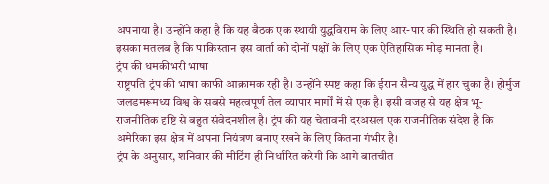अपनाया है। उन्होंने कहा है कि यह बैठक एक स्थायी युद्धविराम के लिए आर-पार की स्थिति हो सकती है। इसका मतलब है कि पाकिस्तान इस वार्ता को दोनों पक्षों के लिए एक ऐतिहासिक मोड़ मानता है।
ट्रंप की धमकीभरी भाषा
राष्ट्रपति ट्रंप की भाषा काफी आक्रामक रही है। उन्होंने स्पष्ट कहा कि ईरान सैन्य युद्ध में हार चुका है। होर्मुज जलडमरूमध्य विश्व के सबसे महत्वपूर्ण तेल व्यापार मार्गों में से एक है। इसी वजह से यह क्षेत्र भू-राजनीतिक दृष्टि से बहुत संवेदनशील है। ट्रंप की यह चेतावनी दरअसल एक राजनीतिक संदेश है कि अमेरिका इस क्षेत्र में अपना नियंत्रण बनाए रखने के लिए कितना गंभीर है।
ट्रंप के अनुसार, शनिवार की मीटिंग ही निर्धारित करेगी कि आगे बातचीत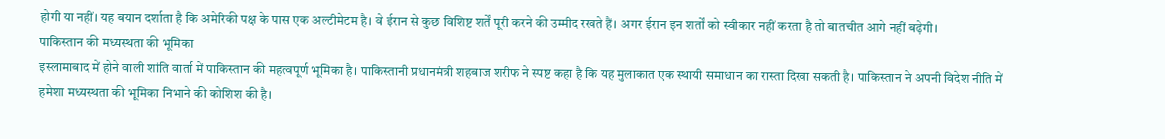होगी या नहीं। यह बयान दर्शाता है कि अमेरिकी पक्ष के पास एक अल्टीमेटम है। वे ईरान से कुछ विशिष्ट शर्तें पूरी करने की उम्मीद रखते हैं। अगर ईरान इन शर्तों को स्वीकार नहीं करता है तो बातचीत आगे नहीं बढ़ेगी।
पाकिस्तान की मध्यस्थता की भूमिका
इस्लामाबाद में होने वाली शांति वार्ता में पाकिस्तान की महत्वपूर्ण भूमिका है। पाकिस्तानी प्रधानमंत्री शहबाज शरीफ ने स्पष्ट कहा है कि यह मुलाकात एक स्थायी समाधान का रास्ता दिखा सकती है। पाकिस्तान ने अपनी विदेश नीति में हमेशा मध्यस्थता की भूमिका निभाने की कोशिश की है।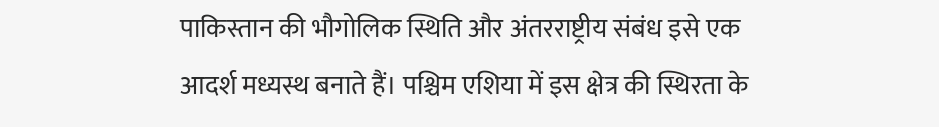पाकिस्तान की भौगोलिक स्थिति और अंतरराष्ट्रीय संबंध इसे एक आदर्श मध्यस्थ बनाते हैं। पश्चिम एशिया में इस क्षेत्र की स्थिरता के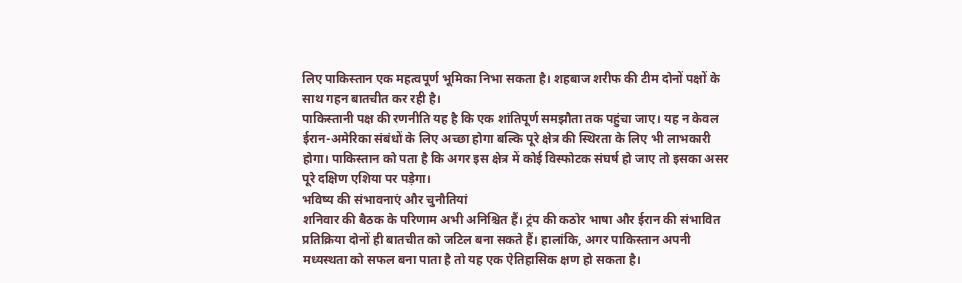लिए पाकिस्तान एक महत्वपूर्ण भूमिका निभा सकता है। शहबाज शरीफ की टीम दोनों पक्षों के साथ गहन बातचीत कर रही है।
पाकिस्तानी पक्ष की रणनीति यह है कि एक शांतिपूर्ण समझौता तक पहुंचा जाए। यह न केवल ईरान-अमेरिका संबंधों के लिए अच्छा होगा बल्कि पूरे क्षेत्र की स्थिरता के लिए भी लाभकारी होगा। पाकिस्तान को पता है कि अगर इस क्षेत्र में कोई विस्फोटक संघर्ष हो जाए तो इसका असर पूरे दक्षिण एशिया पर पड़ेगा।
भविष्य की संभावनाएं और चुनौतियां
शनिवार की बैठक के परिणाम अभी अनिश्चित हैं। ट्रंप की कठोर भाषा और ईरान की संभावित प्रतिक्रिया दोनों ही बातचीत को जटिल बना सकते हैं। हालांकि, अगर पाकिस्तान अपनी मध्यस्थता को सफल बना पाता है तो यह एक ऐतिहासिक क्षण हो सकता है।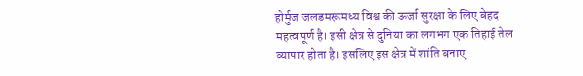होर्मुज जलडमरूमध्य विश्व की ऊर्जा सुरक्षा के लिए बेहद महत्वपूर्ण है। इसी क्षेत्र से दुनिया का लगभग एक तिहाई तेल व्यापार होता है। इसलिए इस क्षेत्र में शांति बनाए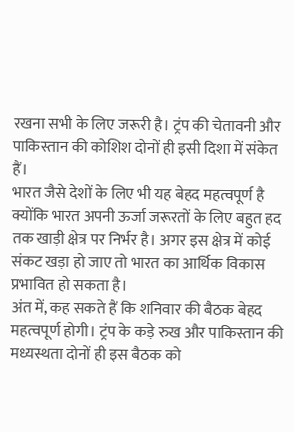रखना सभी के लिए जरूरी है। ट्रंप की चेतावनी और पाकिस्तान की कोशिश दोनों ही इसी दिशा में संकेत हैं।
भारत जैसे देशों के लिए भी यह बेहद महत्वपूर्ण है क्योंकि भारत अपनी ऊर्जा जरूरतों के लिए बहुत हद तक खाड़ी क्षेत्र पर निर्भर है। अगर इस क्षेत्र में कोई संकट खड़ा हो जाए तो भारत का आर्थिक विकास प्रभावित हो सकता है।
अंत में, कह सकते हैं कि शनिवार की बैठक बेहद महत्वपूर्ण होगी। ट्रंप के कड़े रुख और पाकिस्तान की मध्यस्थता दोनों ही इस बैठक को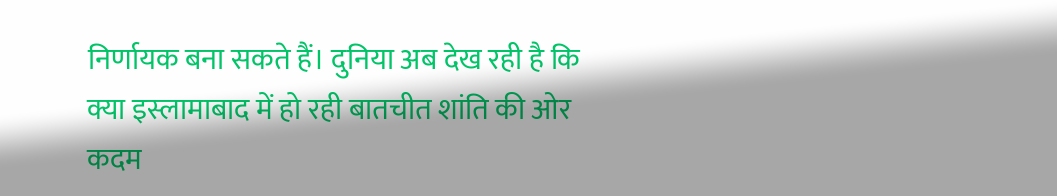निर्णायक बना सकते हैं। दुनिया अब देख रही है कि क्या इस्लामाबाद में हो रही बातचीत शांति की ओर कदम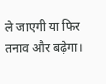ले जाएगी या फिर तनाव और बढ़ेगा।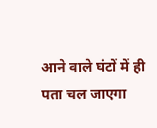आने वाले घंटों में ही पता चल जाएगा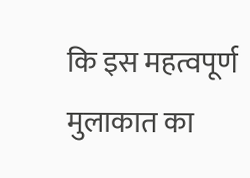कि इस महत्वपूर्ण मुलाकात का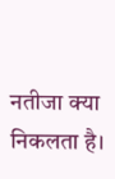नतीजा क्या निकलता है।